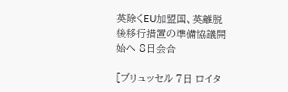英除くEU加盟国、英離脱後移行措置の準備協議開始へ 8日会合

[ブリュッセル 7日 ロイタ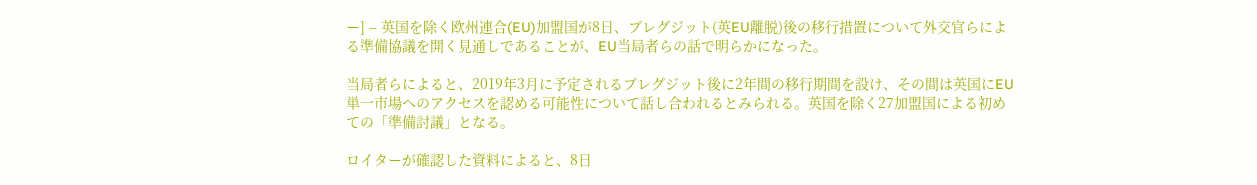ー] – 英国を除く欧州連合(EU)加盟国が8日、ブレグジット(英EU離脱)後の移行措置について外交官らによる準備協議を開く見通しであることが、EU当局者らの話で明らかになった。

当局者らによると、2019年3月に予定されるブレグジット後に2年間の移行期間を設け、その間は英国にEU単一市場へのアクセスを認める可能性について話し合われるとみられる。英国を除く27加盟国による初めての「準備討議」となる。

ロイターが確認した資料によると、8日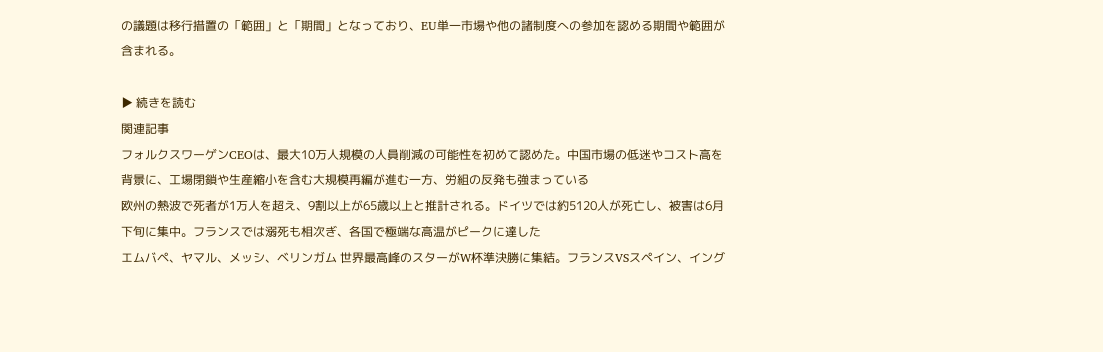の議題は移行措置の「範囲」と「期間」となっており、EU単一市場や他の諸制度への参加を認める期間や範囲が含まれる。

▶ 続きを読む
関連記事
フォルクスワーゲンCEOは、最大10万人規模の人員削減の可能性を初めて認めた。中国市場の低迷やコスト高を背景に、工場閉鎖や生産縮小を含む大規模再編が進む一方、労組の反発も強まっている
欧州の熱波で死者が1万人を超え、9割以上が65歳以上と推計される。ドイツでは約5120人が死亡し、被害は6月下旬に集中。フランスでは溺死も相次ぎ、各国で極端な高温がピークに達した
エムバペ、ヤマル、メッシ、ベリンガム 世界最高峰のスターがW杯準決勝に集結。フランスVSスペイン、イング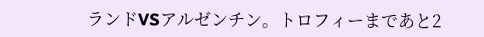ランドVSアルゼンチン。トロフィーまであと2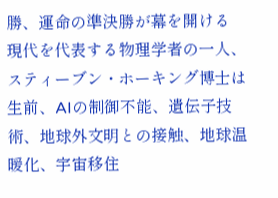勝、運命の準決勝が幕を開ける
現代を代表する物理学者の一人、スティーブン・ホーキング博士は生前、AIの制御不能、遺伝子技術、地球外文明との接触、地球温暖化、宇宙移住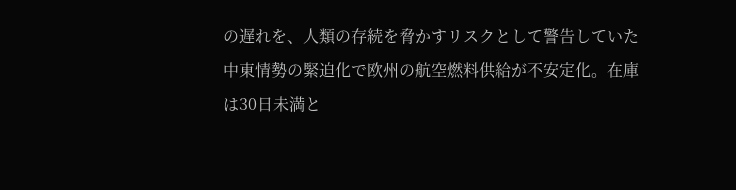の遅れを、人類の存続を脅かすリスクとして警告していた
中東情勢の緊迫化で欧州の航空燃料供給が不安定化。在庫は30日未満と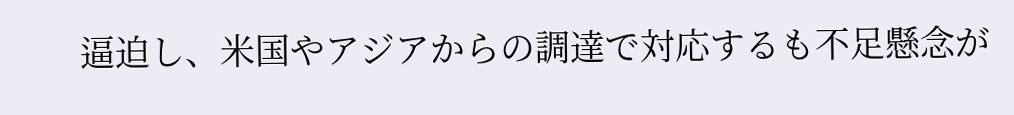逼迫し、米国やアジアからの調達で対応するも不足懸念が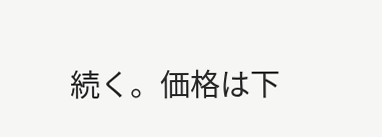続く。価格は下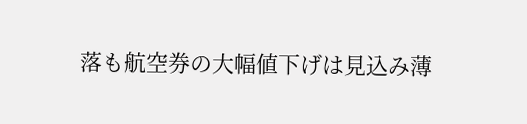落も航空券の大幅値下げは見込み薄